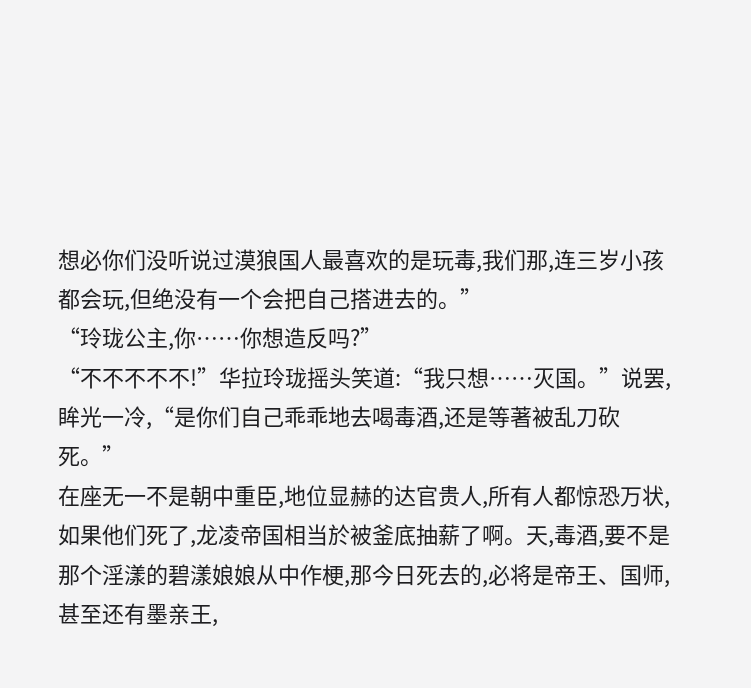想必你们没听说过漠狼国人最喜欢的是玩毒,我们那,连三岁小孩都会玩,但绝没有一个会把自己搭进去的。”
“玲珑公主,你……你想造反吗?”
“不不不不不!”华拉玲珑摇头笑道:“我只想……灭国。”说罢,眸光一冷,“是你们自己乖乖地去喝毒酒,还是等著被乱刀砍死。”
在座无一不是朝中重臣,地位显赫的达官贵人,所有人都惊恐万状,如果他们死了,龙凌帝国相当於被釜底抽薪了啊。天,毒酒,要不是那个淫漾的碧漾娘娘从中作梗,那今日死去的,必将是帝王、国师,甚至还有墨亲王,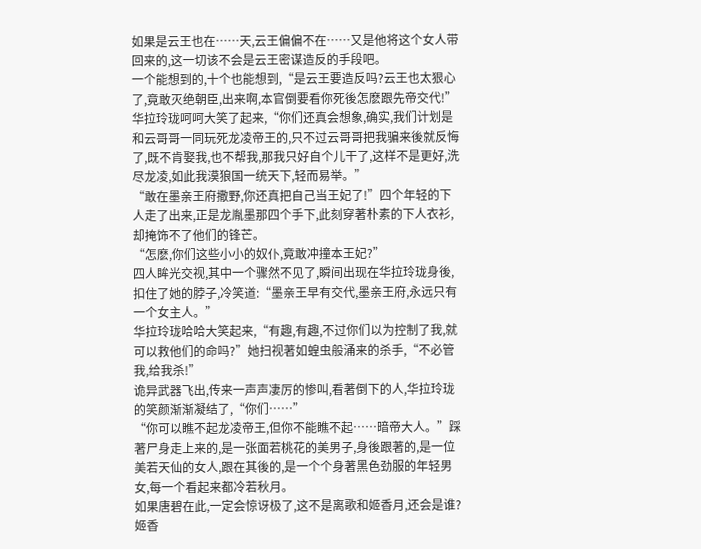如果是云王也在……天,云王偏偏不在……又是他将这个女人带回来的,这一切该不会是云王密谋造反的手段吧。
一个能想到的,十个也能想到,“是云王要造反吗?云王也太狠心了,竟敢灭绝朝臣,出来啊,本官倒要看你死後怎麽跟先帝交代!”
华拉玲珑呵呵大笑了起来,“你们还真会想象,确实,我们计划是和云哥哥一同玩死龙凌帝王的,只不过云哥哥把我骗来後就反悔了,既不肯娶我,也不帮我,那我只好自个儿干了,这样不是更好,洗尽龙凌,如此我漠狼国一统天下,轻而易举。”
“敢在墨亲王府撒野,你还真把自己当王妃了!”四个年轻的下人走了出来,正是龙胤墨那四个手下,此刻穿著朴素的下人衣衫,却掩饰不了他们的锋芒。
“怎麽,你们这些小小的奴仆,竟敢冲撞本王妃?”
四人眸光交视,其中一个骤然不见了,瞬间出现在华拉玲珑身後,扣住了她的脖子,冷笑道:“墨亲王早有交代,墨亲王府,永远只有一个女主人。”
华拉玲珑哈哈大笑起来,“有趣,有趣,不过你们以为控制了我,就可以救他们的命吗?”她扫视著如蝗虫般涌来的杀手,“不必管我,给我杀!”
诡异武器飞出,传来一声声凄厉的惨叫,看著倒下的人,华拉玲珑的笑颜渐渐凝结了,“你们……”
“你可以瞧不起龙凌帝王,但你不能瞧不起……暗帝大人。”踩著尸身走上来的,是一张面若桃花的美男子,身後跟著的,是一位美若天仙的女人,跟在其後的,是一个个身著黑色劲服的年轻男女,每一个看起来都冷若秋月。
如果唐碧在此,一定会惊讶极了,这不是离歌和姬香月,还会是谁?
姬香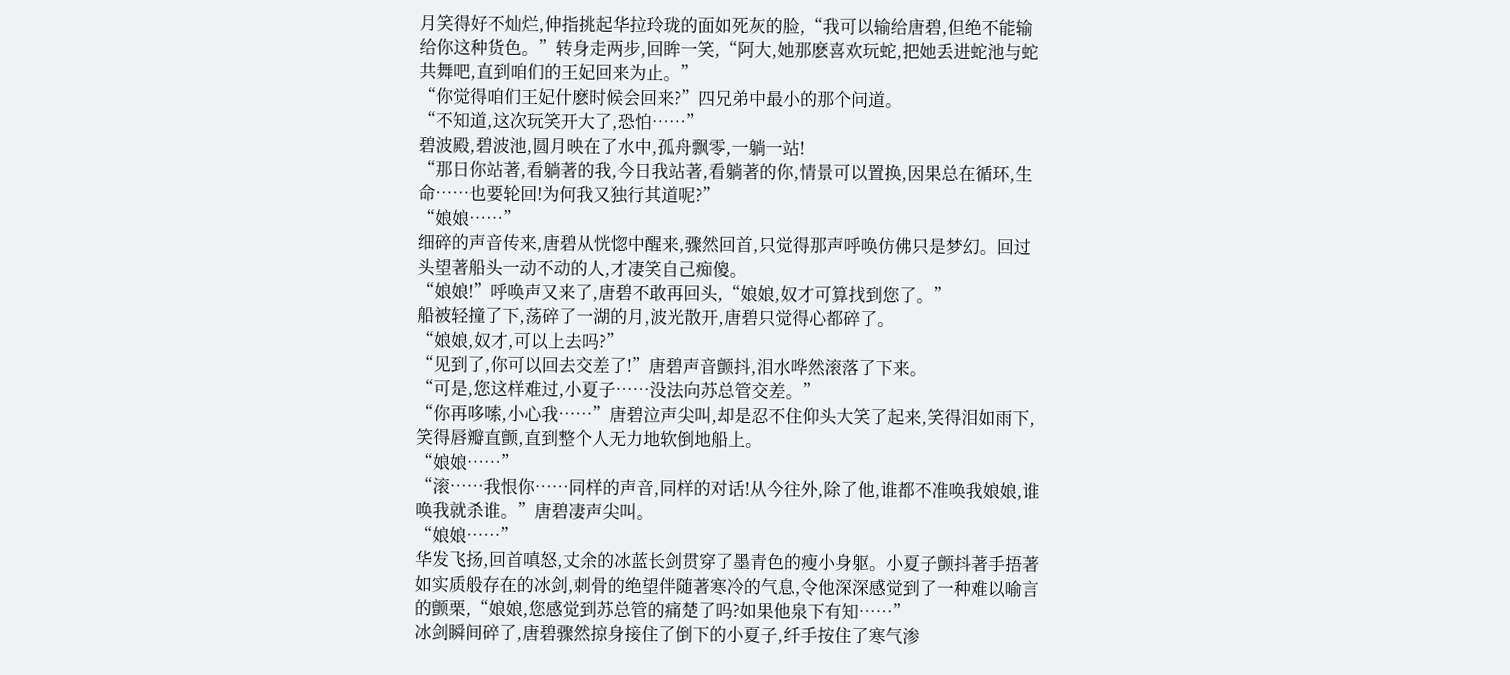月笑得好不灿烂,伸指挑起华拉玲珑的面如死灰的脸,“我可以输给唐碧,但绝不能输给你这种货色。”转身走两步,回眸一笑,“阿大,她那麽喜欢玩蛇,把她丢进蛇池与蛇共舞吧,直到咱们的王妃回来为止。”
“你觉得咱们王妃什麽时候会回来?”四兄弟中最小的那个问道。
“不知道,这次玩笑开大了,恐怕……”
碧波殿,碧波池,圆月映在了水中,孤舟飘零,一躺一站!
“那日你站著,看躺著的我,今日我站著,看躺著的你,情景可以置换,因果总在循环,生命……也要轮回!为何我又独行其道呢?”
“娘娘……”
细碎的声音传来,唐碧从恍惚中醒来,骤然回首,只觉得那声呼唤仿佛只是梦幻。回过头望著船头一动不动的人,才凄笑自己痴傻。
“娘娘!”呼唤声又来了,唐碧不敢再回头,“娘娘,奴才可算找到您了。”
船被轻撞了下,荡碎了一湖的月,波光散开,唐碧只觉得心都碎了。
“娘娘,奴才,可以上去吗?”
“见到了,你可以回去交差了!”唐碧声音颤抖,泪水哗然滚落了下来。
“可是,您这样难过,小夏子……没法向苏总管交差。”
“你再哆嗦,小心我……”唐碧泣声尖叫,却是忍不住仰头大笑了起来,笑得泪如雨下,笑得唇瓣直颤,直到整个人无力地软倒地船上。
“娘娘……”
“滚……我恨你……同样的声音,同样的对话!从今往外,除了他,谁都不准唤我娘娘,谁唤我就杀谁。”唐碧凄声尖叫。
“娘娘……”
华发飞扬,回首嗔怒,丈余的冰蓝长剑贯穿了墨青色的瘦小身躯。小夏子颤抖著手捂著如实质般存在的冰剑,刺骨的绝望伴随著寒冷的气息,令他深深感觉到了一种难以喻言的颤栗,“娘娘,您感觉到苏总管的痛楚了吗?如果他泉下有知……”
冰剑瞬间碎了,唐碧骤然掠身接住了倒下的小夏子,纤手按住了寒气渗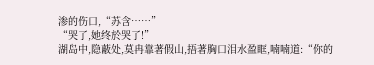渗的伤口,“苏含……”
“哭了,她终於哭了!”
湖岛中,隐蔽处,莫冉靠著假山,捂著胸口泪水盈眶,喃喃道:“你的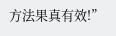方法果真有效!”